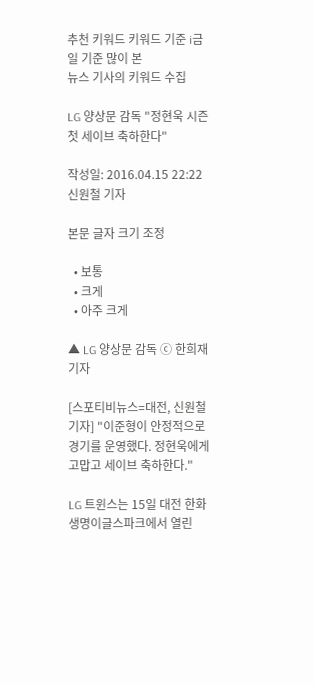추천 키워드 키워드 기준 i금일 기준 많이 본
뉴스 기사의 키워드 수집

LG 양상문 감독 "정현욱 시즌 첫 세이브 축하한다"

작성일: 2016.04.15 22:22 신원철 기자

본문 글자 크기 조정

  • 보통
  • 크게
  • 아주 크게

▲ LG 양상문 감독 ⓒ 한희재 기자

[스포티비뉴스=대전, 신원철 기자] "이준형이 안정적으로 경기를 운영했다. 정현욱에게 고맙고 세이브 축하한다."

LG 트윈스는 15일 대전 한화생명이글스파크에서 열린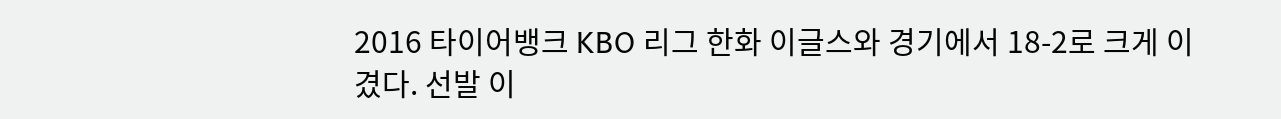2016 타이어뱅크 KBO 리그 한화 이글스와 경기에서 18-2로 크게 이겼다. 선발 이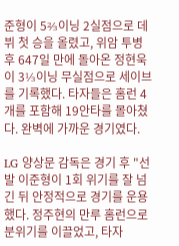준형이 5⅔이닝 2실점으로 데뷔 첫 승을 올렸고, 위암 투병 후 647일 만에 돌아온 정현욱이 3⅓이닝 무실점으로 세이브를 기록했다. 타자들은 홈런 4개를 포함해 19안타를 몰아쳤다. 완벽에 가까운 경기였다.

LG 양상문 감독은 경기 후 "선발 이준형이 1회 위기를 잘 넘긴 뒤 안정적으로 경기를 운용했다. 정주현의 만루 홈런으로 분위기를 이끌었고, 타자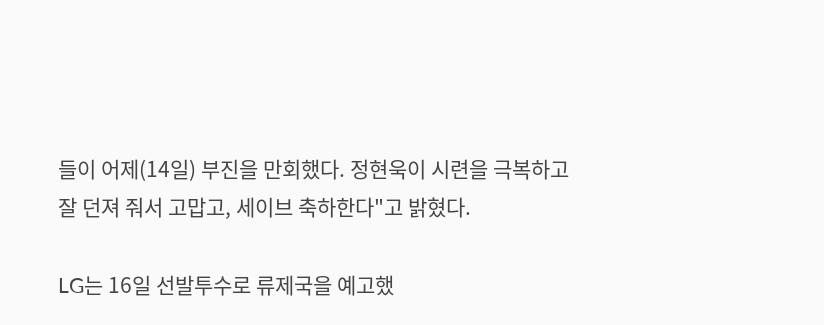들이 어제(14일) 부진을 만회했다. 정현욱이 시련을 극복하고 잘 던져 줘서 고맙고, 세이브 축하한다"고 밝혔다.

LG는 16일 선발투수로 류제국을 예고했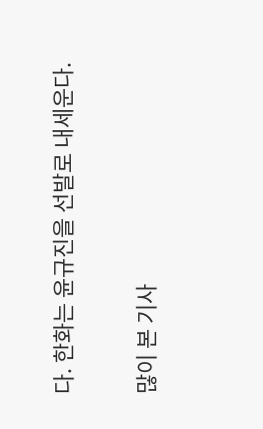다. 한화는 윤규진을 선발로 내세운다.

많이 본 기사